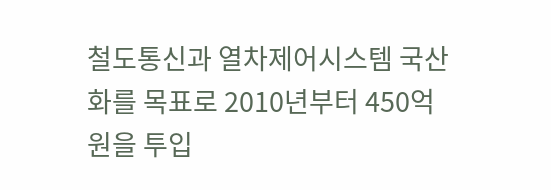철도통신과 열차제어시스템 국산화를 목표로 2010년부터 450억원을 투입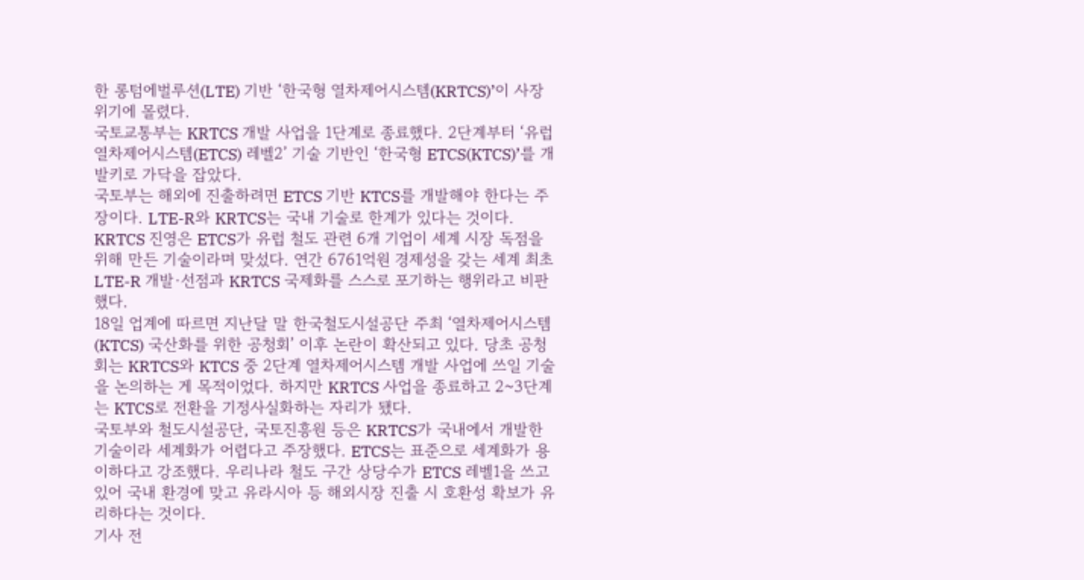한 롱텀에벌루션(LTE) 기반 ‘한국형 열차제어시스템(KRTCS)’이 사장 위기에 몰렸다.
국토교통부는 KRTCS 개발 사업을 1단계로 종료했다. 2단계부터 ‘유럽 열차제어시스템(ETCS) 레벨2’ 기술 기반인 ‘한국형 ETCS(KTCS)’를 개발키로 가닥을 잡았다.
국토부는 해외에 진출하려면 ETCS 기반 KTCS를 개발해야 한다는 주장이다. LTE-R와 KRTCS는 국내 기술로 한계가 있다는 것이다. KRTCS 진영은 ETCS가 유럽 철도 관련 6개 기업이 세계 시장 독점을 위해 만든 기술이라며 맞섰다. 연간 6761억원 경제성을 갖는 세계 최초 LTE-R 개발·선점과 KRTCS 국제화를 스스로 포기하는 행위라고 비판했다.
18일 업계에 따르면 지난달 말 한국철도시설공단 주최 ‘열차제어시스템(KTCS) 국산화를 위한 공청회’ 이후 논란이 확산되고 있다. 당초 공청회는 KRTCS와 KTCS 중 2단계 열차제어시스템 개발 사업에 쓰일 기술을 논의하는 게 목적이었다. 하지만 KRTCS 사업을 종료하고 2~3단계는 KTCS로 전환을 기정사실화하는 자리가 됐다.
국토부와 철도시설공단, 국토진흥원 등은 KRTCS가 국내에서 개발한 기술이라 세계화가 어렵다고 주장했다. ETCS는 표준으로 세계화가 용이하다고 강조했다. 우리나라 철도 구간 상당수가 ETCS 레벨1을 쓰고 있어 국내 환경에 맞고 유라시아 등 해외시장 진출 시 호환성 확보가 유리하다는 것이다.
기사 전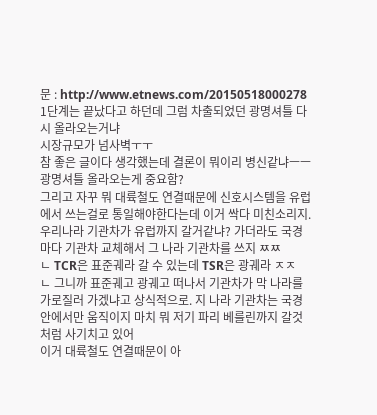문 : http://www.etnews.com/20150518000278
1단계는 끝났다고 하던데 그럼 차출되었던 광명셔틀 다시 올라오는거냐
시장규모가 넘사벽ㅜㅜ
참 좋은 글이다 생각했는데 결론이 뭐이리 병신같냐ㅡㅡ 광명셔틀 올라오는게 중요함?
그리고 자꾸 뭐 대륙철도 연결때문에 신호시스템을 유럽에서 쓰는걸로 통일해야한다는데 이거 싹다 미친소리지. 우리나라 기관차가 유럽까지 갈거같냐? 가더라도 국경마다 기관차 교체해서 그 나라 기관차를 쓰지 ㅉㅉ
ㄴ TCR은 표준궤라 갈 수 있는데 TSR은 광궤라 ㅈㅈ
ㄴ 그니까 표준궤고 광궤고 떠나서 기관차가 막 나라를 가로질러 가겠냐고 상식적으로. 지 나라 기관차는 국경 안에서만 움직이지 마치 뭐 저기 파리 베를린까지 갈것처럼 사기치고 있어
이거 대륙철도 연결때문이 아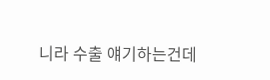니라 수출 얘기하는건데